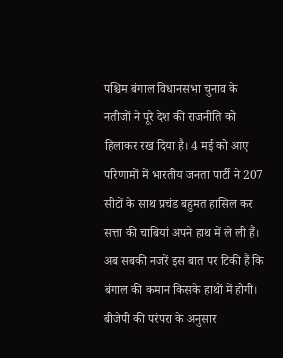पश्चिम बंगाल विधानसभा चुनाव के नतीजों ने पूरे देश की राजनीति को हिलाकर रख दिया है। 4 मई को आए परिणामों में भारतीय जनता पार्टी ने 207 सीटों के साथ प्रचंड बहुमत हासिल कर सत्ता की चाबियां अपने हाथ में ले ली हैं। अब सबकी नजरें इस बात पर टिकी हैं कि बंगाल की कमान किसके हाथों में होगी। बीजेपी की परंपरा के अनुसार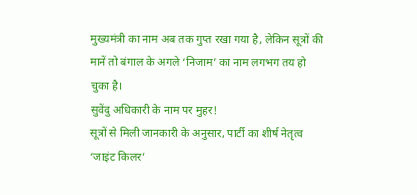मुख्यमंत्री का नाम अब तक गुप्त रखा गया है, लेकिन सूत्रों की मानें तो बंगाल के अगले ‘निजाम’ का नाम लगभग तय हो चुका है।
सुवेंदु अधिकारी के नाम पर मुहर!
सूत्रों से मिली जानकारी के अनुसार, पार्टी का शीर्ष नेतृत्व ‘जाइंट किलर’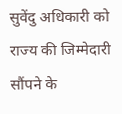सुवेंदु अधिकारी को राज्य की जिम्मेदारी सौंपने के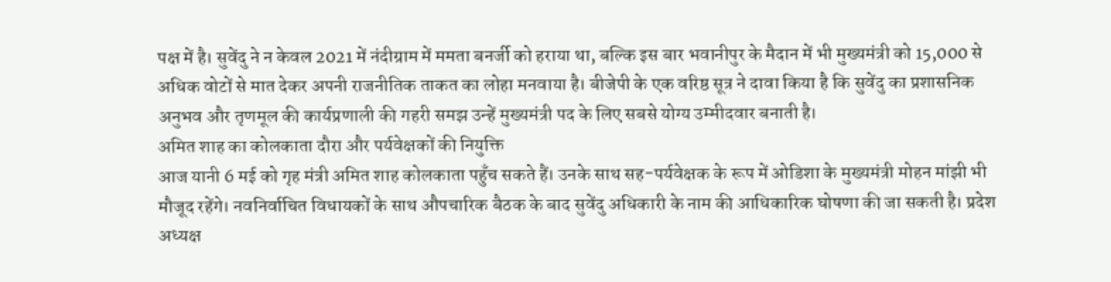पक्ष में है। सुवेंदु ने न केवल 2021 में नंदीग्राम में ममता बनर्जी को हराया था, बल्कि इस बार भवानीपुर के मैदान में भी मुख्यमंत्री को 15,000 से अधिक वोटों से मात देकर अपनी राजनीतिक ताकत का लोहा मनवाया है। बीजेपी के एक वरिष्ठ सूत्र ने दावा किया है कि सुवेंदु का प्रशासनिक अनुभव और तृणमूल की कार्यप्रणाली की गहरी समझ उन्हें मुख्यमंत्री पद के लिए सबसे योग्य उम्मीदवार बनाती है।
अमित शाह का कोलकाता दौरा और पर्यवेक्षकों की नियुक्ति
आज यानी 6 मई को गृह मंत्री अमित शाह कोलकाता पहुँच सकते हैं। उनके साथ सह-पर्यवेक्षक के रूप में ओडिशा के मुख्यमंत्री मोहन मांझी भी मौजूद रहेंगे। नवनिर्वाचित विधायकों के साथ औपचारिक बैठक के बाद सुवेंदु अधिकारी के नाम की आधिकारिक घोषणा की जा सकती है। प्रदेश अध्यक्ष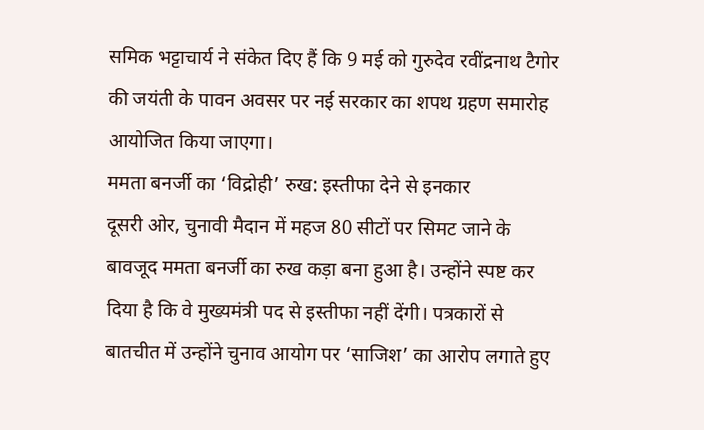समिक भट्टाचार्य ने संकेत दिए हैं कि 9 मई को गुरुदेव रवींद्रनाथ टैगोर की जयंती के पावन अवसर पर नई सरकार का शपथ ग्रहण समारोह आयोजित किया जाएगा।
ममता बनर्जी का ‘विद्रोही’ रुख: इस्तीफा देने से इनकार
दूसरी ओर, चुनावी मैदान में महज 80 सीटों पर सिमट जाने के बावजूद ममता बनर्जी का रुख कड़ा बना हुआ है। उन्होंने स्पष्ट कर दिया है कि वे मुख्यमंत्री पद से इस्तीफा नहीं देंगी। पत्रकारों से बातचीत में उन्होंने चुनाव आयोग पर ‘साजिश’ का आरोप लगाते हुए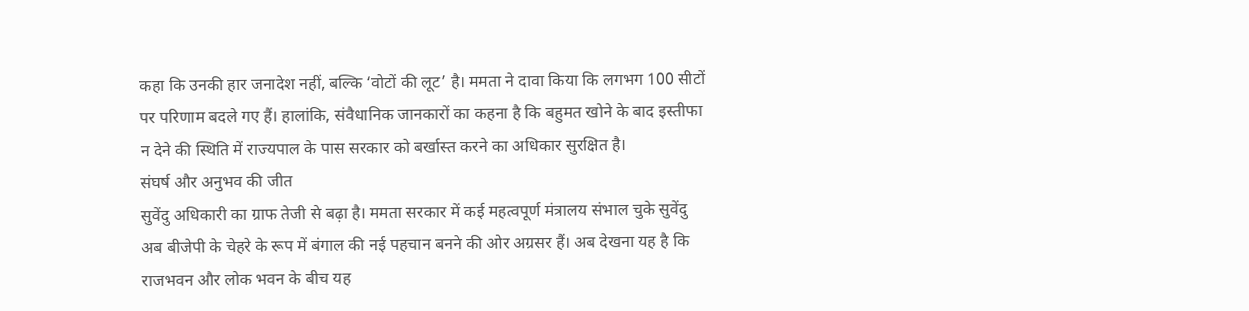कहा कि उनकी हार जनादेश नहीं, बल्कि ‘वोटों की लूट’ है। ममता ने दावा किया कि लगभग 100 सीटों पर परिणाम बदले गए हैं। हालांकि, संवैधानिक जानकारों का कहना है कि बहुमत खोने के बाद इस्तीफा न देने की स्थिति में राज्यपाल के पास सरकार को बर्खास्त करने का अधिकार सुरक्षित है।
संघर्ष और अनुभव की जीत
सुवेंदु अधिकारी का ग्राफ तेजी से बढ़ा है। ममता सरकार में कई महत्वपूर्ण मंत्रालय संभाल चुके सुवेंदु अब बीजेपी के चेहरे के रूप में बंगाल की नई पहचान बनने की ओर अग्रसर हैं। अब देखना यह है कि राजभवन और लोक भवन के बीच यह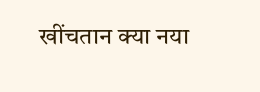खींचतान क्या नया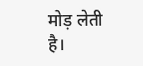मोड़ लेती है।